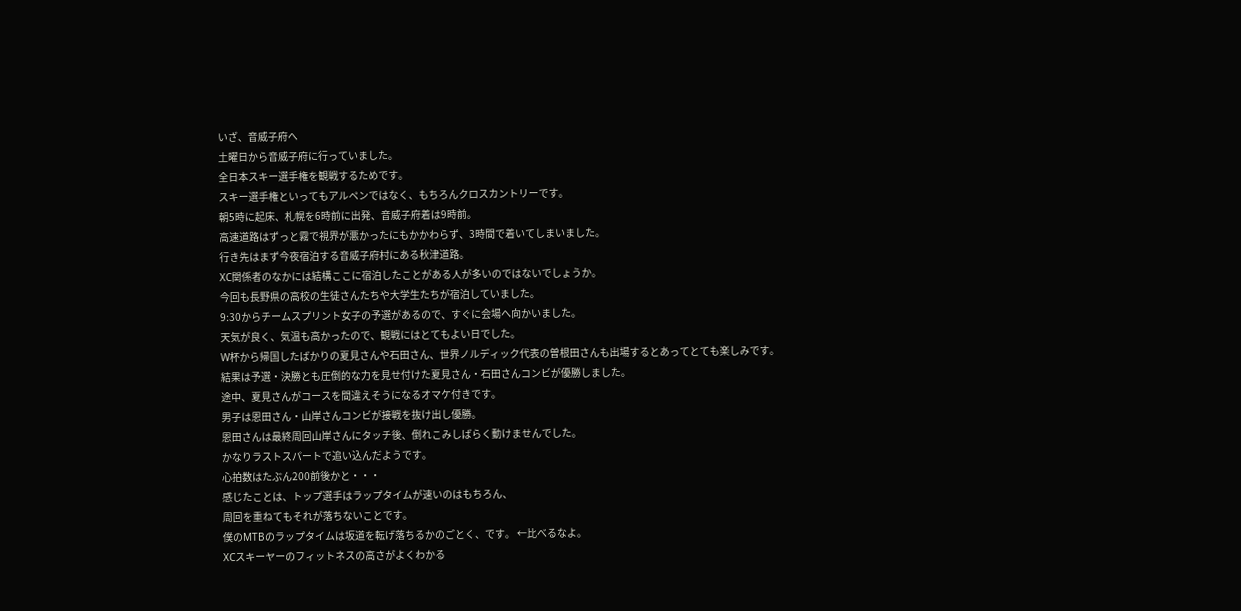いざ、音威子府へ
土曜日から音威子府に行っていました。
全日本スキー選手権を観戦するためです。
スキー選手権といってもアルペンではなく、もちろんクロスカントリーです。
朝5時に起床、札幌を6時前に出発、音威子府着は9時前。
高速道路はずっと霧で視界が悪かったにもかかわらず、3時間で着いてしまいました。
行き先はまず今夜宿泊する音威子府村にある秋津道路。
XC関係者のなかには結構ここに宿泊したことがある人が多いのではないでしょうか。
今回も長野県の高校の生徒さんたちや大学生たちが宿泊していました。
9:30からチームスプリント女子の予選があるので、すぐに会場へ向かいました。
天気が良く、気温も高かったので、観戦にはとてもよい日でした。
W杯から帰国したばかりの夏見さんや石田さん、世界ノルディック代表の曽根田さんも出場するとあってとても楽しみです。
結果は予選・決勝とも圧倒的な力を見せ付けた夏見さん・石田さんコンビが優勝しました。
途中、夏見さんがコースを間違えそうになるオマケ付きです。
男子は恩田さん・山岸さんコンビが接戦を抜け出し優勝。
恩田さんは最終周回山岸さんにタッチ後、倒れこみしばらく動けませんでした。
かなりラストスパートで追い込んだようです。
心拍数はたぶん200前後かと・・・
感じたことは、トップ選手はラップタイムが速いのはもちろん、
周回を重ねてもそれが落ちないことです。
僕のMTBのラップタイムは坂道を転げ落ちるかのごとく、です。 ←比べるなよ。
XCスキーヤーのフィットネスの高さがよくわかる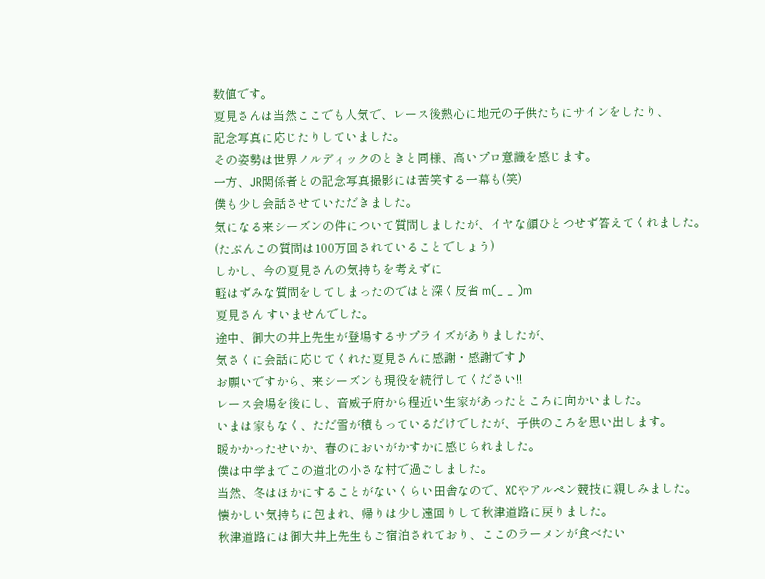数値です。
夏見さんは当然ここでも人気で、レース後熱心に地元の子供たちにサインをしたり、
記念写真に応じたりしていました。
その姿勢は世界ノルディックのときと同様、高いプロ意識を感じます。
一方、JR関係者との記念写真撮影には苦笑する一幕も(笑)
僕も少し会話させていただきました。
気になる来シーズンの件について質問しましたが、イヤな顔ひとつせず答えてくれました。
(たぶんこの質問は100万回されていることでしょう)
しかし、今の夏見さんの気持ちを考えずに
軽はずみな質問をしてしまったのではと深く反省 m(_ _ )m
夏見さん すいませんでした。
途中、御大の井上先生が登場するサプライズがありましたが、
気さくに会話に応じてくれた夏見さんに感謝・感謝です♪
お願いですから、来シーズンも現役を続行してください!!
レース会場を後にし、音威子府から程近い生家があったところに向かいました。
いまは家もなく、ただ雪が積もっているだけでしたが、子供のころを思い出します。
暖かかったせいか、春のにおいがかすかに感じられました。
僕は中学までこの道北の小さな村で過ごしました。
当然、冬はほかにすることがないくらい田舎なので、XCやアルペン競技に親しみました。
懐かしい気持ちに包まれ、帰りは少し遠回りして秋津道路に戻りました。
秋津道路には御大井上先生もご宿泊されており、ここのラーメンが食べたい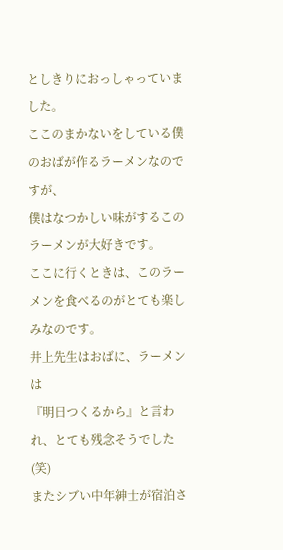としきりにおっしゃっていました。
ここのまかないをしている僕のおばが作るラーメンなのですが、
僕はなつかしい味がするこのラーメンが大好きです。
ここに行くときは、このラーメンを食べるのがとても楽しみなのです。
井上先生はおばに、ラーメンは
『明日つくるから』と言われ、とても残念そうでした(笑)
またシブい中年紳士が宿泊さ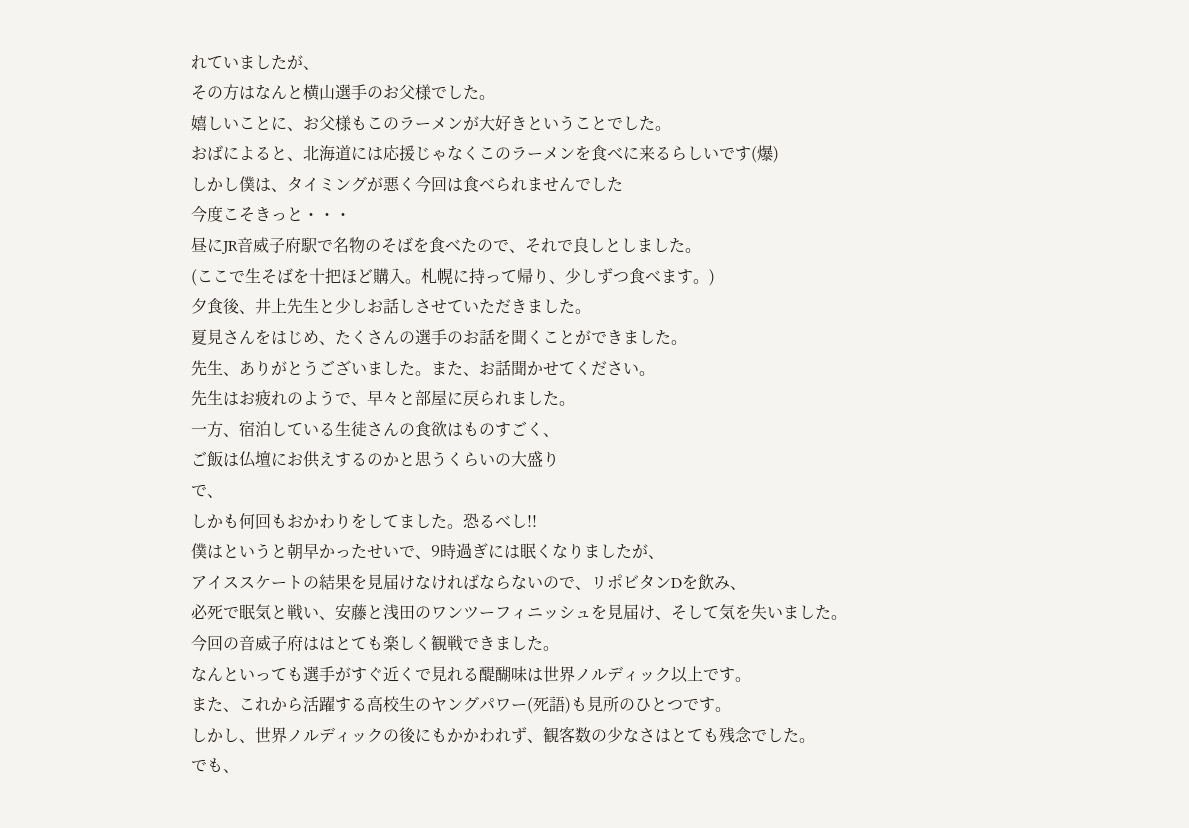れていましたが、
その方はなんと横山選手のお父様でした。
嬉しいことに、お父様もこのラーメンが大好きということでした。
おばによると、北海道には応援じゃなくこのラーメンを食べに来るらしいです(爆)
しかし僕は、タイミングが悪く今回は食べられませんでした
今度こそきっと・・・
昼にJR音威子府駅で名物のそばを食べたので、それで良しとしました。
(ここで生そばを十把ほど購入。札幌に持って帰り、少しずつ食べます。)
夕食後、井上先生と少しお話しさせていただきました。
夏見さんをはじめ、たくさんの選手のお話を聞くことができました。
先生、ありがとうございました。また、お話聞かせてください。
先生はお疲れのようで、早々と部屋に戻られました。
一方、宿泊している生徒さんの食欲はものすごく、
ご飯は仏壇にお供えするのかと思うくらいの大盛り
で、
しかも何回もおかわりをしてました。恐るべし!!
僕はというと朝早かったせいで、9時過ぎには眠くなりましたが、
アイススケートの結果を見届けなければならないので、リポビタンDを飲み、
必死で眠気と戦い、安藤と浅田のワンツーフィニッシュを見届け、そして気を失いました。
今回の音威子府ははとても楽しく観戦できました。
なんといっても選手がすぐ近くで見れる醍醐味は世界ノルディック以上です。
また、これから活躍する高校生のヤングパワー(死語)も見所のひとつです。
しかし、世界ノルディックの後にもかかわれず、観客数の少なさはとても残念でした。
でも、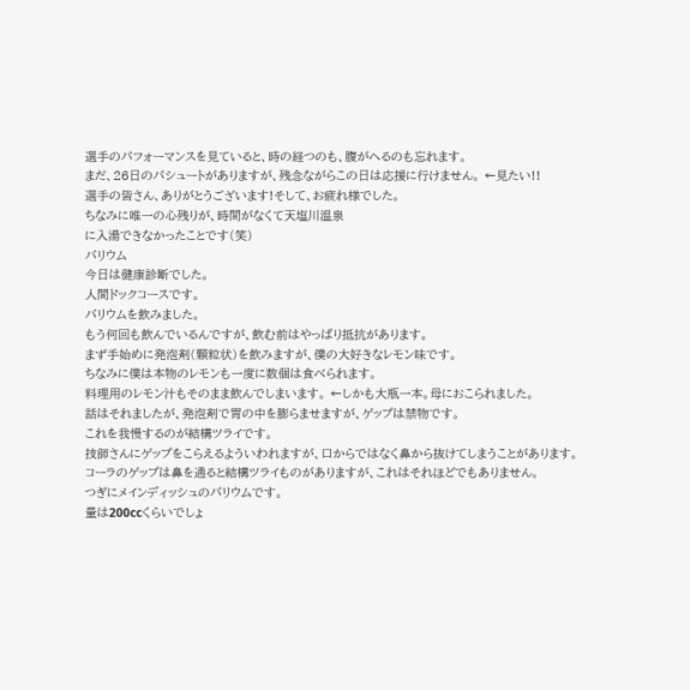選手のパフォーマンスを見ていると、時の経つのも、腹がへるのも忘れます。
まだ、26日のパシュートがありますが、残念ながらこの日は応援に行けません。 ←見たい!!
選手の皆さん、ありがとうございます!そして、お疲れ様でした。
ちなみに唯一の心残りが、時間がなくて天塩川温泉
に入湯できなかったことです(笑)
バリウム
今日は健康診断でした。
人間ドックコースです。
バリウムを飲みました。
もう何回も飲んでいるんですが、飲む前はやっぱり抵抗があります。
まず手始めに発泡剤(顆粒状)を飲みますが、僕の大好きなレモン味です。
ちなみに僕は本物のレモンも一度に数個は食べられます。
料理用のレモン汁もそのまま飲んでしまいます。 ←しかも大瓶一本。母におこられました。
話はそれましたが、発泡剤で胃の中を膨らませますが、ゲップは禁物です。
これを我慢するのが結構ツライです。
技師さんにゲップをこらえるよういわれますが、口からではなく鼻から抜けてしまうことがあります。
コーラのゲップは鼻を通ると結構ツライものがありますが、これはそれほどでもありません。
つぎにメインディッシュのバリウムです。
量は200ccくらいでしょ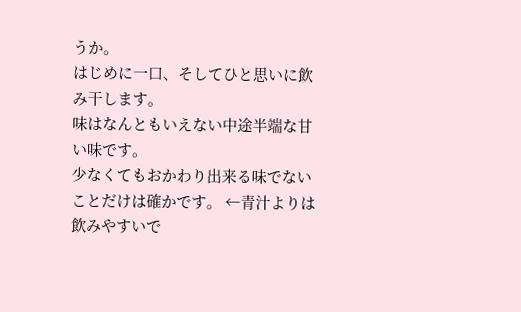うか。
はじめに一口、そしてひと思いに飲み干します。
味はなんともいえない中途半端な甘い味です。
少なくてもおかわり出来る味でないことだけは確かです。 ←青汁よりは飲みやすいで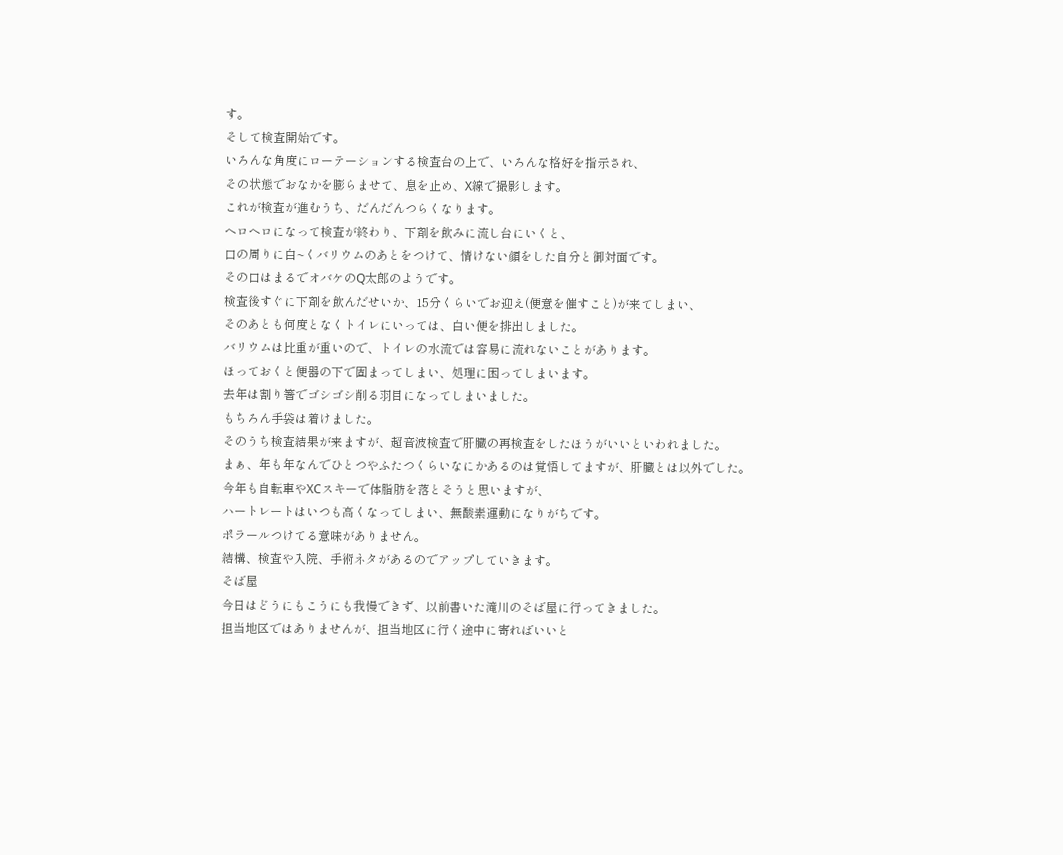す。
そして検査開始です。
いろんな角度にローテーションする検査台の上で、いろんな格好を指示され、
その状態でおなかを膨らませて、息を止め、X線で撮影します。
これが検査が進むうち、だんだんつらくなります。
ヘロヘロになって検査が終わり、下剤を飲みに流し台にいくと、
口の周りに白~くバリウムのあとをつけて、情けない顔をした自分と御対面です。
その口はまるでオバケのQ太郎のようです。
検査後すぐに下剤を飲んだせいか、15分くらいでお迎え(便意を催すこと)が来てしまい、
そのあとも何度となくトイレにいっては、白い便を排出しました。
バリウムは比重が重いので、トイレの水流では容易に流れないことがあります。
ほっておくと便器の下で固まってしまい、処理に困ってしまいます。
去年は割り箸でゴシゴシ削る羽目になってしまいました。
もちろん手袋は着けました。
そのうち検査結果が来ますが、超音波検査で肝臓の再検査をしたほうがいいといわれました。
まぁ、年も年なんでひとつやふたつくらいなにかあるのは覚悟してますが、肝臓とは以外でした。
今年も自転車やXCスキーで体脂肪を落とそうと思いますが、
ハートレートはいつも高くなってしまい、無酸素運動になりがちです。
ポラールつけてる意味がありません。
結構、検査や入院、手術ネタがあるのでアップしていきます。
そば屋
今日はどうにもこうにも我慢できず、以前書いた滝川のそば屋に行ってきました。
担当地区ではありませんが、担当地区に行く途中に寄ればいいと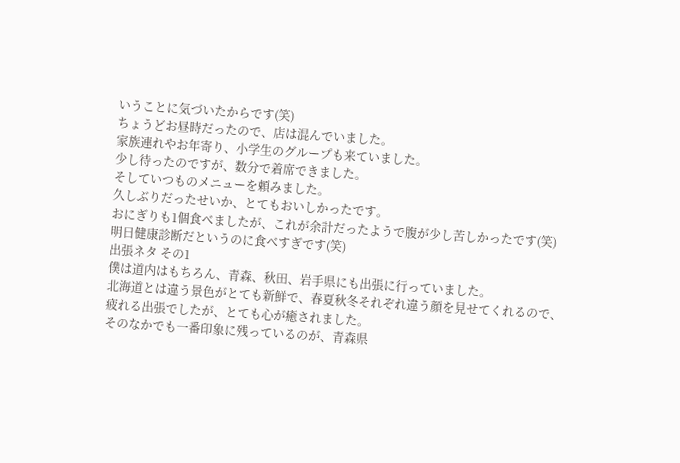いうことに気づいたからです(笑)
ちょうどお昼時だったので、店は混んでいました。
家族連れやお年寄り、小学生のグループも来ていました。
少し待ったのですが、数分で着席できました。
そしていつものメニューを頼みました。
久しぶりだったせいか、とてもおいしかったです。
おにぎりも1個食べましたが、これが余計だったようで腹が少し苦しかったです(笑)
明日健康診断だというのに食べすぎです(笑)
出張ネタ その1
僕は道内はもちろん、青森、秋田、岩手県にも出張に行っていました。
北海道とは違う景色がとても新鮮で、春夏秋冬それぞれ違う顔を見せてくれるので、
疲れる出張でしたが、とても心が癒されました。
そのなかでも一番印象に残っているのが、青森県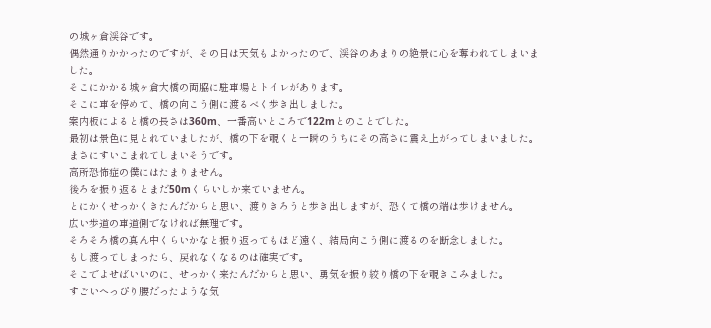の城ヶ倉渓谷です。
偶然通りかかったのですが、その日は天気もよかったので、渓谷のあまりの絶景に心を奪われてしまいました。
そこにかかる城ヶ倉大橋の両脇に駐車場とトイレがあります。
そこに車を停めて、橋の向こう側に渡るべく歩き出しました。
案内板によると橋の長さは360m、一番高いところで122mとのことでした。
最初は景色に見とれていましたが、橋の下を覗くと一瞬のうちにその高さに震え上がってしまいました。
まさにすいこまれてしまいそうです。
高所恐怖症の僕にはたまりません。
後ろを振り返るとまだ50mくらいしか来ていません。
とにかくせっかくきたんだからと思い、渡りきろうと歩き出しますが、恐くて橋の端は歩けません。
広い歩道の車道側でなければ無理です。
そろそろ橋の真ん中くらいかなと振り返ってもほど遠く、結局向こう側に渡るのを断念しました。
もし渡ってしまったら、戻れなくなるのは確実です。
そこでよせばいいのに、せっかく来たんだからと思い、勇気を振り絞り橋の下を覗きこみました。
すごいへっぴり腰だったような気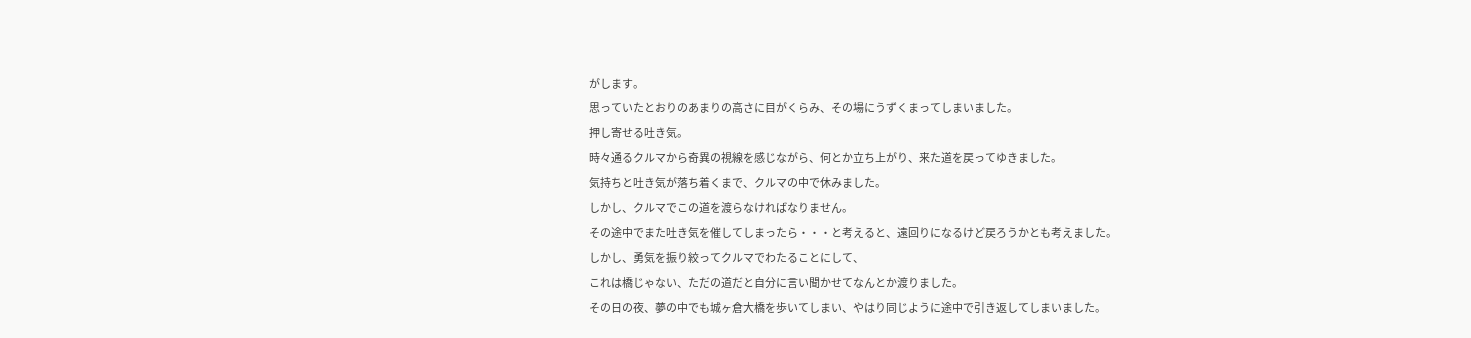がします。
思っていたとおりのあまりの高さに目がくらみ、その場にうずくまってしまいました。
押し寄せる吐き気。
時々通るクルマから奇異の視線を感じながら、何とか立ち上がり、来た道を戻ってゆきました。
気持ちと吐き気が落ち着くまで、クルマの中で休みました。
しかし、クルマでこの道を渡らなければなりません。
その途中でまた吐き気を催してしまったら・・・と考えると、遠回りになるけど戻ろうかとも考えました。
しかし、勇気を振り絞ってクルマでわたることにして、
これは橋じゃない、ただの道だと自分に言い聞かせてなんとか渡りました。
その日の夜、夢の中でも城ヶ倉大橋を歩いてしまい、やはり同じように途中で引き返してしまいました。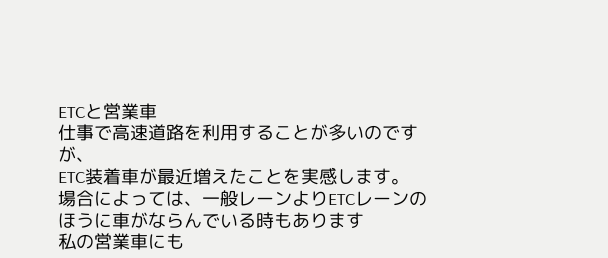ETCと営業車
仕事で高速道路を利用することが多いのですが、
ETC装着車が最近増えたことを実感します。
場合によっては、一般レーンよりETCレーンのほうに車がならんでいる時もあります
私の営業車にも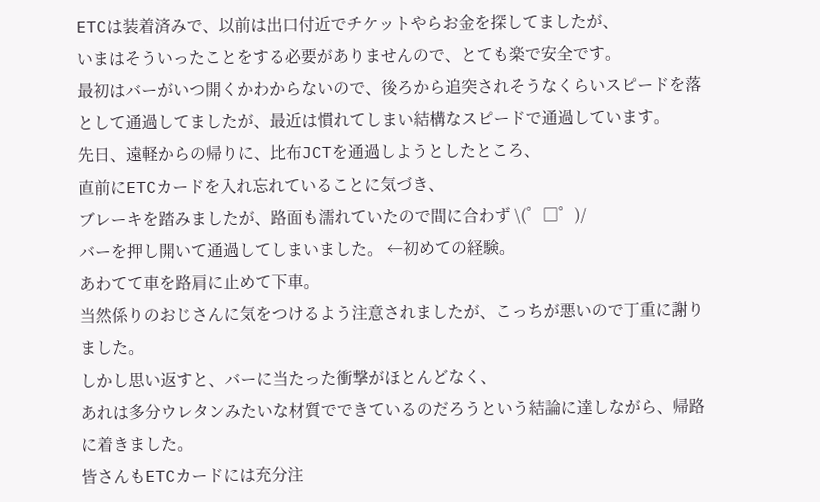ETCは装着済みで、以前は出口付近でチケットやらお金を探してましたが、
いまはそういったことをする必要がありませんので、とても楽で安全です。
最初はバーがいつ開くかわからないので、後ろから追突されそうなくらいスピードを落として通過してましたが、最近は慣れてしまい結構なスピードで通過しています。
先日、遠軽からの帰りに、比布JCTを通過しようとしたところ、
直前にETCカードを入れ忘れていることに気づき、
ブレーキを踏みましたが、路面も濡れていたので間に合わず \(゜□゜)/
バーを押し開いて通過してしまいました。 ←初めての経験。
あわてて車を路肩に止めて下車。
当然係りのおじさんに気をつけるよう注意されましたが、こっちが悪いので丁重に謝りました。
しかし思い返すと、バーに当たった衝撃がほとんどなく、
あれは多分ウレタンみたいな材質でできているのだろうという結論に達しながら、帰路に着きました。
皆さんもETCカードには充分注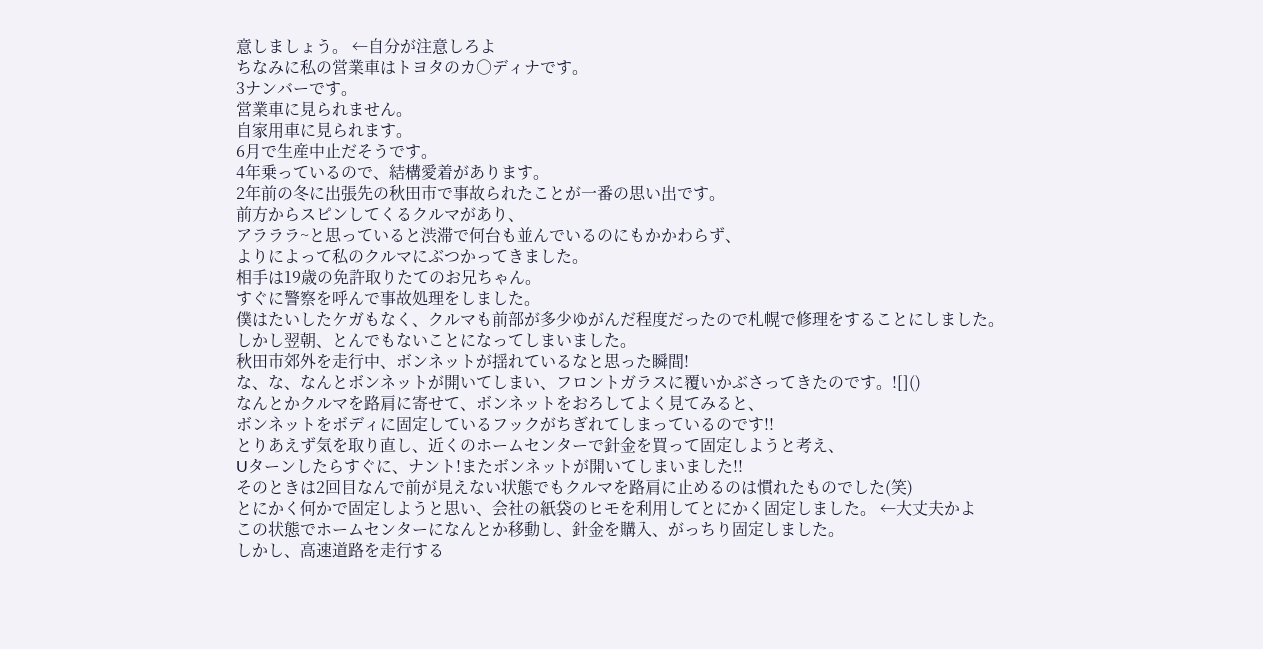意しましょう。 ←自分が注意しろよ
ちなみに私の営業車はトヨタのカ○ディナです。
3ナンバーです。
営業車に見られません。
自家用車に見られます。
6月で生産中止だそうです。
4年乗っているので、結構愛着があります。
2年前の冬に出張先の秋田市で事故られたことが一番の思い出です。
前方からスピンしてくるクルマがあり、
アラララ~と思っていると渋滞で何台も並んでいるのにもかかわらず、
よりによって私のクルマにぶつかってきました。
相手は19歳の免許取りたてのお兄ちゃん。
すぐに警察を呼んで事故処理をしました。
僕はたいしたケガもなく、クルマも前部が多少ゆがんだ程度だったので札幌で修理をすることにしました。
しかし翌朝、とんでもないことになってしまいました。
秋田市郊外を走行中、ボンネットが揺れているなと思った瞬間!
な、な、なんとボンネットが開いてしまい、フロントガラスに覆いかぶさってきたのです。![]()
なんとかクルマを路肩に寄せて、ボンネットをおろしてよく見てみると、
ボンネットをボディに固定しているフックがちぎれてしまっているのです!!
とりあえず気を取り直し、近くのホームセンターで針金を買って固定しようと考え、
Uターンしたらすぐに、ナント!またボンネットが開いてしまいました!!
そのときは2回目なんで前が見えない状態でもクルマを路肩に止めるのは慣れたものでした(笑)
とにかく何かで固定しようと思い、会社の紙袋のヒモを利用してとにかく固定しました。 ←大丈夫かよ
この状態でホームセンターになんとか移動し、針金を購入、がっちり固定しました。
しかし、高速道路を走行する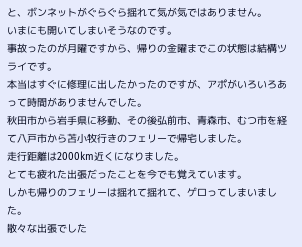と、ボンネットがぐらぐら揺れて気が気ではありません。
いまにも開いてしまいそうなのです。
事故ったのが月曜ですから、帰りの金曜までこの状態は結構ツライです。
本当はすぐに修理に出したかったのですが、アポがいろいろあって時間がありませんでした。
秋田市から岩手県に移動、その後弘前市、青森市、むつ市を経て八戸市から苫小牧行きのフェリーで帰宅しました。
走行距離は2000km近くになりました。
とても疲れた出張だったことを今でも覚えています。
しかも帰りのフェリーは揺れて揺れて、ゲロってしまいました。
散々な出張でした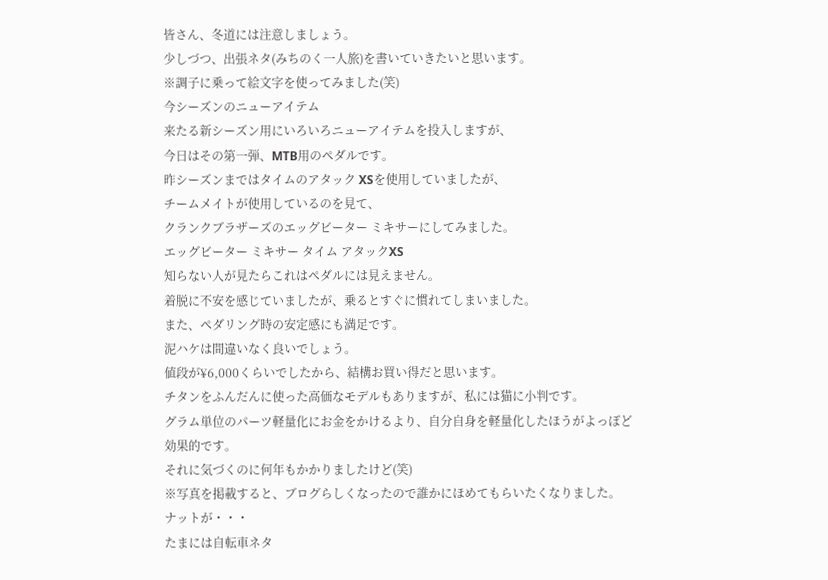皆さん、冬道には注意しましょう。
少しづつ、出張ネタ(みちのく一人旅)を書いていきたいと思います。
※調子に乗って絵文字を使ってみました(笑)
今シーズンのニューアイテム
来たる新シーズン用にいろいろニューアイテムを投入しますが、
今日はその第一弾、MTB用のペダルです。
昨シーズンまではタイムのアタック XSを使用していましたが、
チームメイトが使用しているのを見て、
クランクブラザーズのエッグビーター ミキサーにしてみました。
エッグビーター ミキサー タイム アタックXS
知らない人が見たらこれはペダルには見えません。
着脱に不安を感じていましたが、乗るとすぐに慣れてしまいました。
また、ペダリング時の安定感にも満足です。
泥ハケは間違いなく良いでしょう。
値段が¥6,000くらいでしたから、結構お買い得だと思います。
チタンをふんだんに使った高価なモデルもありますが、私には猫に小判です。
グラム単位のパーツ軽量化にお金をかけるより、自分自身を軽量化したほうがよっぽど効果的です。
それに気づくのに何年もかかりましたけど(笑)
※写真を掲載すると、ブログらしくなったので誰かにほめてもらいたくなりました。
ナットが・・・
たまには自転車ネタ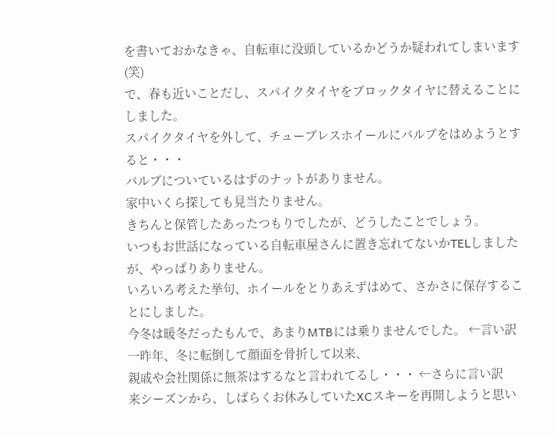を書いておかなきゃ、自転車に没頭しているかどうか疑われてしまいます(笑)
で、春も近いことだし、スパイクタイヤをブロックタイヤに替えることにしました。
スパイクタイヤを外して、チューブレスホイールにバルブをはめようとすると・・・
バルブについているはずのナットがありません。
家中いくら探しても見当たりません。
きちんと保管したあったつもりでしたが、どうしたことでしょう。
いつもお世話になっている自転車屋さんに置き忘れてないかTELしましたが、やっぱりありません。
いろいろ考えた挙句、ホイールをとりあえずはめて、さかさに保存することにしました。
今冬は暖冬だったもんで、あまりMTBには乗りませんでした。 ←言い訳
一昨年、冬に転倒して顔面を骨折して以来、
親戚や会社関係に無茶はするなと言われてるし・・・ ←さらに言い訳
来シーズンから、しばらくお休みしていたXCスキーを再開しようと思い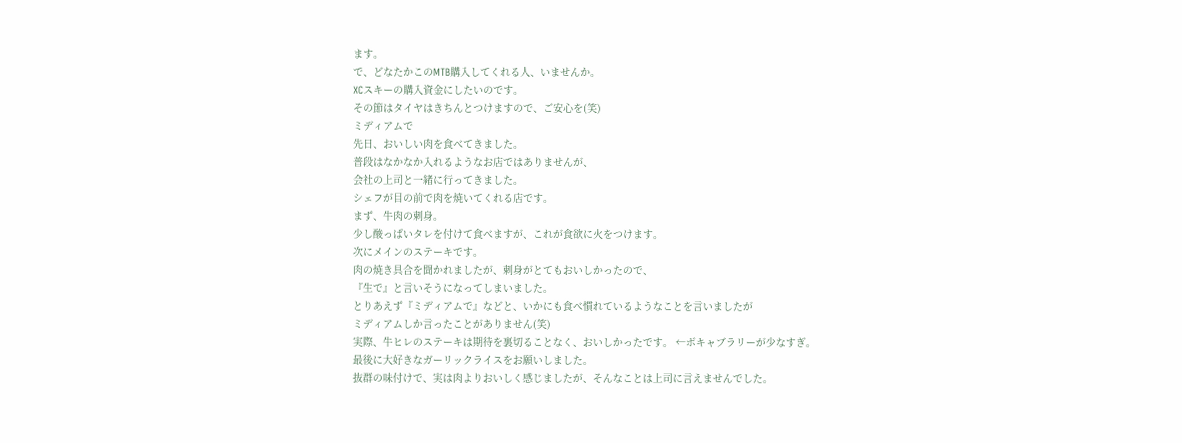ます。
で、どなたかこのMTB購入してくれる人、いませんか。
XCスキーの購入資金にしたいのです。
その節はタイヤはきちんとつけますので、ご安心を(笑)
ミディアムで
先日、おいしい肉を食べてきました。
普段はなかなか入れるようなお店ではありませんが、
会社の上司と一緒に行ってきました。
シェフが目の前で肉を焼いてくれる店です。
まず、牛肉の刺身。
少し酸っぱいタレを付けて食べますが、これが食欲に火をつけます。
次にメインのステーキです。
肉の焼き具合を聞かれましたが、刺身がとてもおいしかったので、
『生で』と言いそうになってしまいました。
とりあえず『ミディアムで』などと、いかにも食べ慣れているようなことを言いましたが
ミディアムしか言ったことがありません(笑)
実際、牛ヒレのステーキは期待を裏切ることなく、おいしかったです。 ←ボキャブラリーが少なすぎ。
最後に大好きなガーリックライスをお願いしました。
抜群の味付けで、実は肉よりおいしく感じましたが、そんなことは上司に言えませんでした。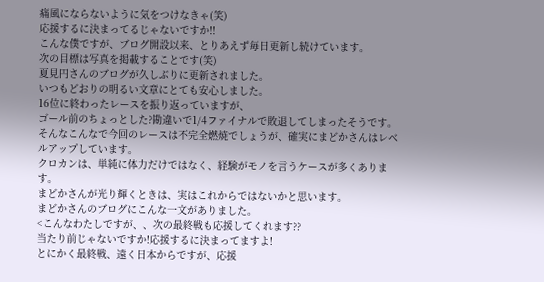痛風にならないように気をつけなきゃ(笑)
応援するに決まってるじゃないですか!!
こんな僕ですが、ブログ開設以来、とりあえず毎日更新し続けています。
次の目標は写真を掲載することです(笑)
夏見円さんのブログが久しぶりに更新されました。
いつもどおりの明るい文章にとても安心しました。
16位に終わったレースを振り返っていますが、
ゴール前のちょっとした?勘違いで1/4ファイナルで敗退してしまったそうです。
そんなこんなで今回のレースは不完全燃焼でしょうが、確実にまどかさんはレベルアップしています。
クロカンは、単純に体力だけではなく、経験がモノを言うケースが多くあります。
まどかさんが光り輝くときは、実はこれからではないかと思います。
まどかさんのブログにこんな一文がありました。
<こんなわたしですが、、次の最終戦も応援してくれます??
当たり前じゃないですか!応援するに決まってますよ!
とにかく最終戦、遠く日本からですが、応援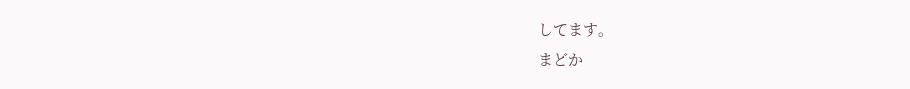してます。
まどか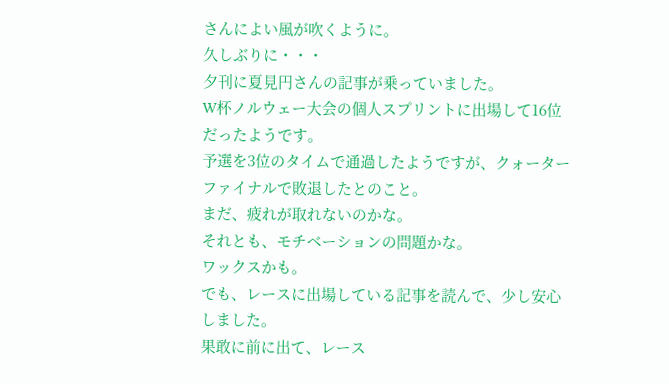さんによい風が吹くように。
久しぶりに・・・
夕刊に夏見円さんの記事が乗っていました。
W杯ノルウェー大会の個人スプリントに出場して16位だったようです。
予選を3位のタイムで通過したようですが、クォーターファイナルで敗退したとのこと。
まだ、疲れが取れないのかな。
それとも、モチベーションの問題かな。
ワックスかも。
でも、レースに出場している記事を読んで、少し安心しました。
果敢に前に出て、レース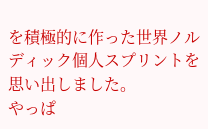を積極的に作った世界ノルディック個人スプリントを思い出しました。
やっぱ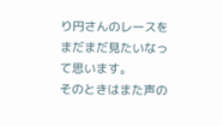り円さんのレースをまだまだ見たいなって思います。
そのときはまた声の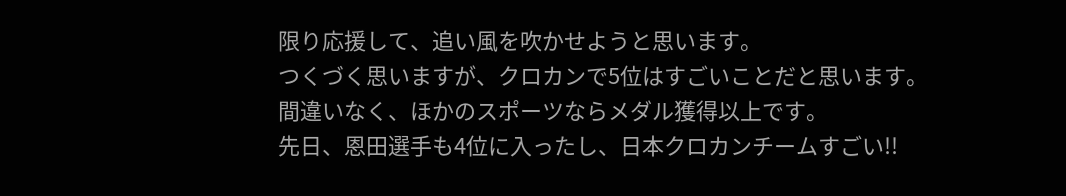限り応援して、追い風を吹かせようと思います。
つくづく思いますが、クロカンで5位はすごいことだと思います。
間違いなく、ほかのスポーツならメダル獲得以上です。
先日、恩田選手も4位に入ったし、日本クロカンチームすごい!!